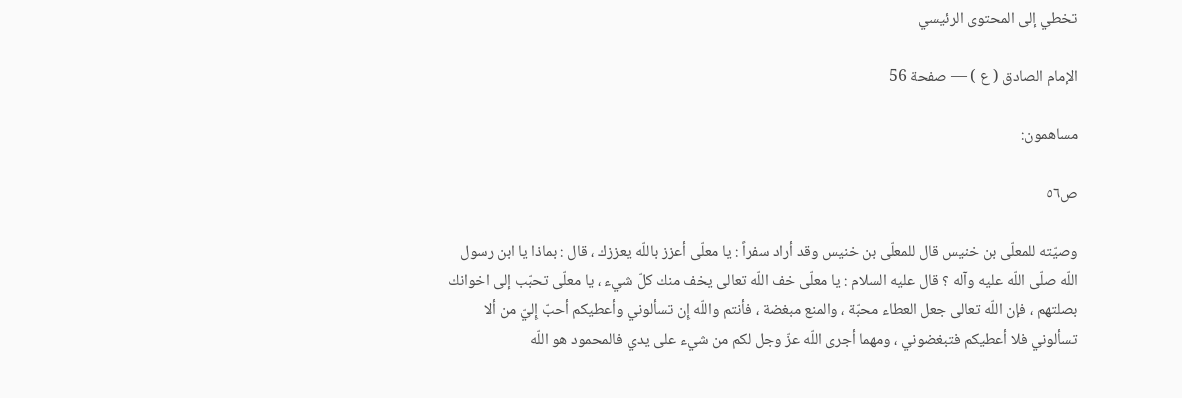تخطي إلى المحتوى الرئيسي

الإمام الصادق ( ع ) — صفحة 56

مساهمون:

ص٥٦

وصيّته للمعلّى بن خنيس قال للمعلّى بن خنيس وقد أراد سفراً : يا معلّى أعزز باللّه يعززك ، قال : بماذا يا ابن رسول اللّه صلّى اللّه عليه وآله ؟ قال عليه السلام : يا معلّى خف اللّه تعالى يخف منك كلّ شيء ، يا معلّى تحبّب إلى اخوانك بصلتهم ، فإن اللّه تعالى جعل العطاء محبّة ، والمنع مبغضة ، فأنتم واللّه إِن تسألوني وأعطيكم أحبّ إِليّ من ألا تسألوني فلا أعطيكم فتبغضوني ، ومهما أجرى اللّه عزّ وجل لكم من شيء على يدي فالمحمود هو اللّه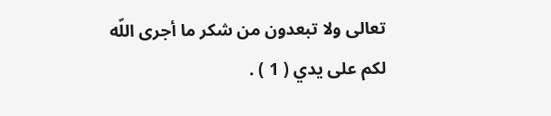تعالى ولا تبعدون من شكر ما أجرى اللّه لكم على يدي ( 1 ) .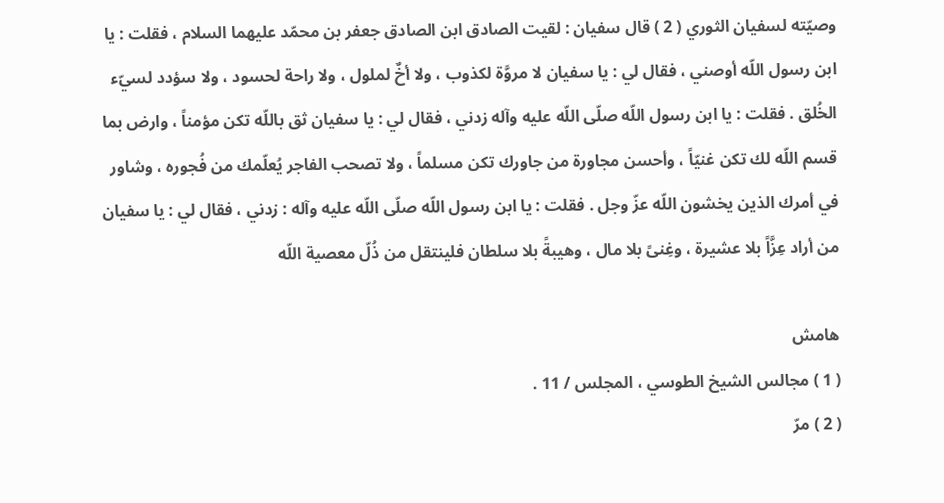وصيّته لسفيان الثوري ( 2 ) قال سفيان : لقيت الصادق ابن الصادق جعفر بن محمّد عليهما السلام ، فقلت : يا ابن رسول اللّه أوصني ، فقال لي : يا سفيان لا مروَّة لكذوب ، ولا أخٌ لملول ، ولا راحة لحسود ، ولا سؤدد لسيّء الخُلق . فقلت : يا ابن رسول اللّه صلّى اللّه عليه وآله زدني ، فقال لي : يا سفيان ثق باللّه تكن مؤمناً ، وارض بما قسم اللّه لك تكن غنيّاً ، وأحسن مجاورة من جاورك تكن مسلماً ، ولا تصحب الفاجر يُعلّمك من فُجوره ، وشاور في أمرك الذين يخشون اللّه عزّ وجل . فقلت : يا ابن رسول اللّه صلّى اللّه عليه وآله : زدني ، فقال لي : يا سفيان من أراد عِزَّاً بلا عشيرة ، وغِنىً بلا مال ، وهيبةً بلا سلطان فلينتقل من ذُلّ معصية اللّه

هامش
( 1 ) مجالس الشيخ الطوسي ، المجلس / 11 .
( 2 ) مرّ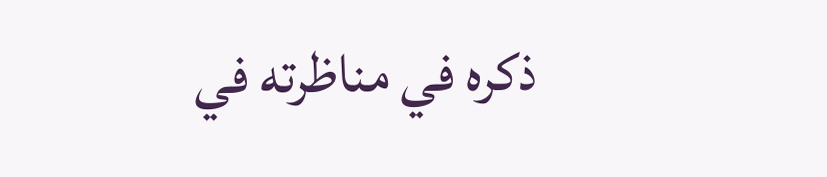ذكره في مناظرته في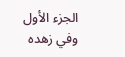الجزء الأول وفي زهده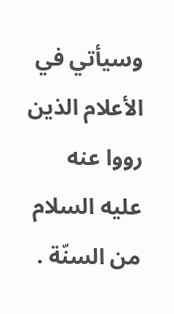وسيأتي في الأعلام الذين رووا عنه عليه السلام من السنّة .